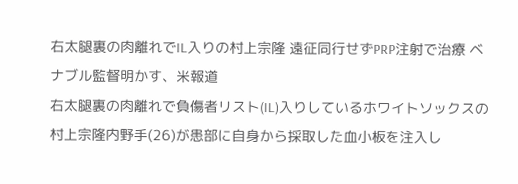右太腿裏の肉離れでIL入りの村上宗隆 遠征同行せずPRP注射で治療 ベナブル監督明かす、米報道
右太腿裏の肉離れで負傷者リスト(IL)入りしているホワイトソックスの村上宗隆内野手(26)が患部に自身から採取した血小板を注入し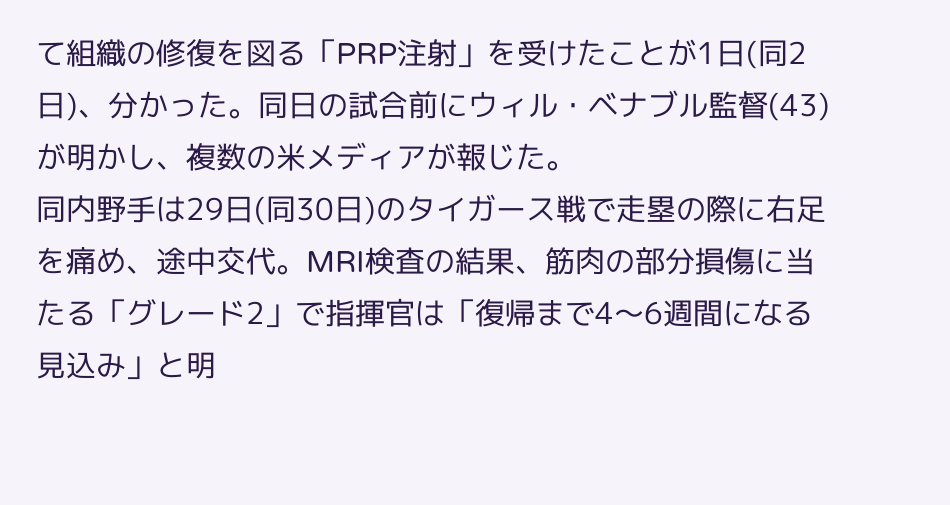て組織の修復を図る「PRP注射」を受けたことが1日(同2日)、分かった。同日の試合前にウィル・ベナブル監督(43)が明かし、複数の米メディアが報じた。
同内野手は29日(同30日)のタイガース戦で走塁の際に右足を痛め、途中交代。MRI検査の結果、筋肉の部分損傷に当たる「グレード2」で指揮官は「復帰まで4〜6週間になる見込み」と明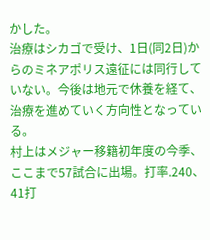かした。
治療はシカゴで受け、1日(同2日)からのミネアポリス遠征には同行していない。今後は地元で休養を経て、治療を進めていく方向性となっている。
村上はメジャー移籍初年度の今季、ここまで57試合に出場。打率.240、41打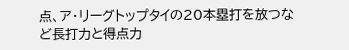点、ア・リーグトップタイの20本塁打を放つなど長打力と得点力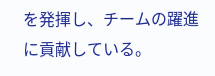を発揮し、チームの躍進に貢献している。